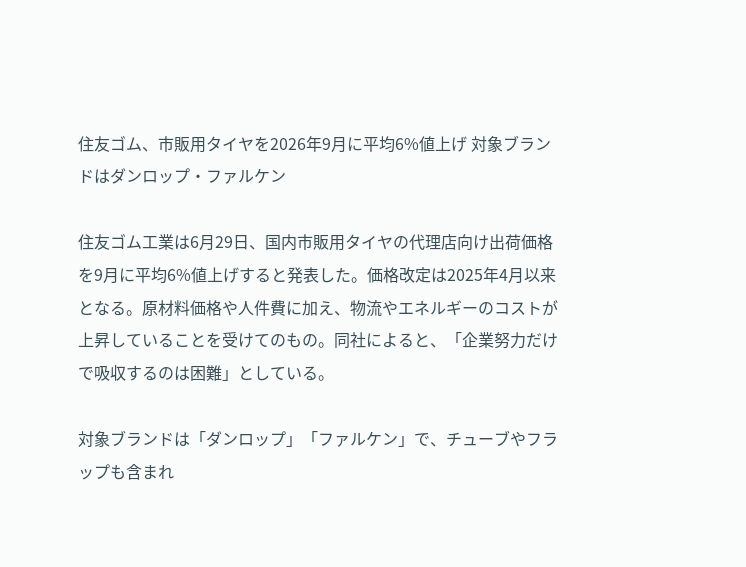住友ゴム、市販用タイヤを2026年9月に平均6%値上げ 対象ブランドはダンロップ・ファルケン

住友ゴム工業は6月29日、国内市販用タイヤの代理店向け出荷価格を9月に平均6%値上げすると発表した。価格改定は2025年4月以来となる。原材料価格や人件費に加え、物流やエネルギーのコストが上昇していることを受けてのもの。同社によると、「企業努力だけで吸収するのは困難」としている。

対象ブランドは「ダンロップ」「ファルケン」で、チューブやフラップも含まれ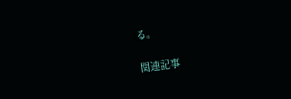る。

関連記事